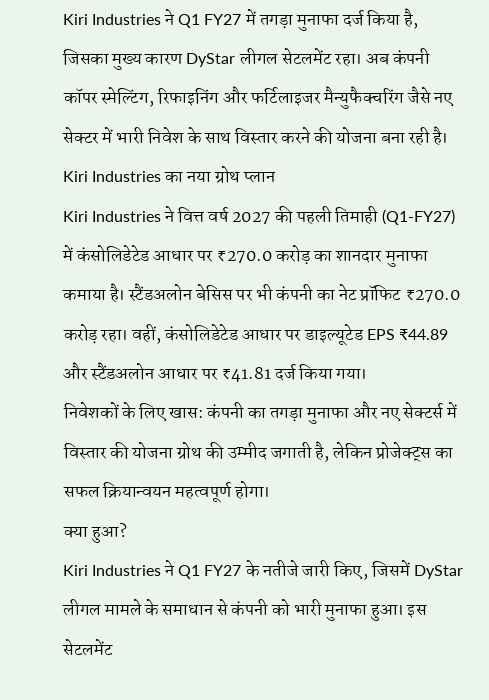Kiri Industries ने Q1 FY27 में तगड़ा मुनाफा दर्ज किया है, जिसका मुख्य कारण DyStar लीगल सेटलमेंट रहा। अब कंपनी कॉपर स्मेल्टिंग, रिफाइनिंग और फर्टिलाइजर मैन्युफैक्चरिंग जैसे नए सेक्टर में भारी निवेश के साथ विस्तार करने की योजना बना रही है।
Kiri Industries का नया ग्रोथ प्लान
Kiri Industries ने वित्त वर्ष 2027 की पहली तिमाही (Q1-FY27) में कंसोलिडेटेड आधार पर ₹270.0 करोड़ का शानदार मुनाफा कमाया है। स्टैंडअलोन बेसिस पर भी कंपनी का नेट प्रॉफिट ₹270.0 करोड़ रहा। वहीं, कंसोलिडेटेड आधार पर डाइल्यूटेड EPS ₹44.89 और स्टैंडअलोन आधार पर ₹41.81 दर्ज किया गया।
निवेशकों के लिए खास: कंपनी का तगड़ा मुनाफा और नए सेक्टर्स में विस्तार की योजना ग्रोथ की उम्मीद जगाती है, लेकिन प्रोजेक्ट्स का सफल क्रियान्वयन महत्वपूर्ण होगा।
क्या हुआ?
Kiri Industries ने Q1 FY27 के नतीजे जारी किए, जिसमें DyStar लीगल मामले के समाधान से कंपनी को भारी मुनाफा हुआ। इस सेटलमेंट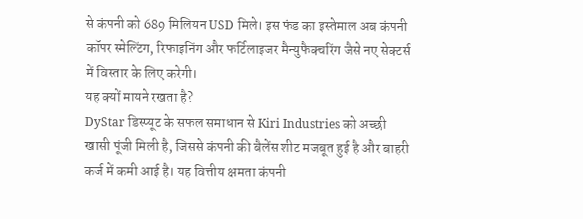से कंपनी को 689 मिलियन USD मिले। इस फंड का इस्तेमाल अब कंपनी कॉपर स्मेल्टिंग, रिफाइनिंग और फर्टिलाइजर मैन्युफैक्चरिंग जैसे नए सेक्टर्स में विस्तार के लिए करेगी।
यह क्यों मायने रखता है?
DyStar डिस्प्यूट के सफल समाधान से Kiri Industries को अच्छी खासी पूंजी मिली है, जिससे कंपनी की बैलेंस शीट मजबूत हुई है और बाहरी कर्ज में कमी आई है। यह वित्तीय क्षमता कंपनी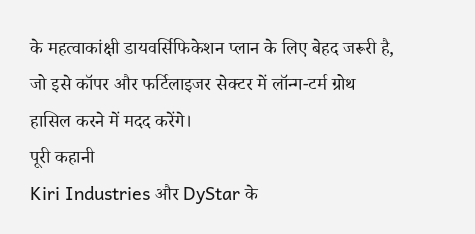के महत्वाकांक्षी डायवर्सिफिकेशन प्लान के लिए बेहद जरूरी है, जो इसे कॉपर और फर्टिलाइजर सेक्टर में लॉन्ग-टर्म ग्रोथ हासिल करने में मदद करेंगे।
पूरी कहानी
Kiri Industries और DyStar के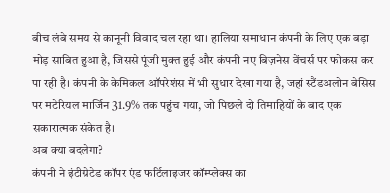बीच लंबे समय से कानूनी विवाद चल रहा था। हालिया समाधान कंपनी के लिए एक बड़ा मोड़ साबित हुआ है, जिससे पूंजी मुक्त हुई और कंपनी नए बिज़नेस वेंचर्स पर फोकस कर पा रही है। कंपनी के केमिकल ऑपरेशंस में भी सुधार देखा गया है, जहां स्टैंडअलोन बेसिस पर मटेरियल मार्जिन 31.9% तक पहुंच गया, जो पिछले दो तिमाहियों के बाद एक सकारात्मक संकेत है।
अब क्या बदलेगा?
कंपनी ने इंटीग्रेटेड कॉपर एंड फर्टिलाइजर कॉम्प्लेक्स का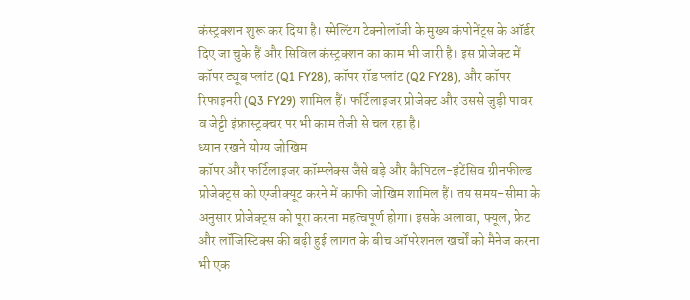कंस्ट्रक्शन शुरू कर दिया है। स्मेल्टिंग टेक्नोलॉजी के मुख्य कंपोनेंट्स के ऑर्डर दिए जा चुके हैं और सिविल कंस्ट्रक्शन का काम भी जारी है। इस प्रोजेक्ट में कॉपर ट्यूब प्लांट (Q1 FY28), कॉपर रॉड प्लांट (Q2 FY28), और कॉपर रिफाइनरी (Q3 FY29) शामिल हैं। फर्टिलाइजर प्रोजेक्ट और उससे जुड़ी पावर व जेट्टी इंफ्रास्ट्रक्चर पर भी काम तेजी से चल रहा है।
ध्यान रखने योग्य जोखिम
कॉपर और फर्टिलाइजर कॉम्प्लेक्स जैसे बड़े और कैपिटल-इंटेंसिव ग्रीनफील्ड प्रोजेक्ट्स को एग्जीक्यूट करने में काफी जोखिम शामिल हैं। तय समय-सीमा के अनुसार प्रोजेक्ट्स को पूरा करना महत्वपूर्ण होगा। इसके अलावा, फ्यूल, फ्रेट और लॉजिस्टिक्स की बढ़ी हुई लागत के बीच ऑपरेशनल खर्चों को मैनेज करना भी एक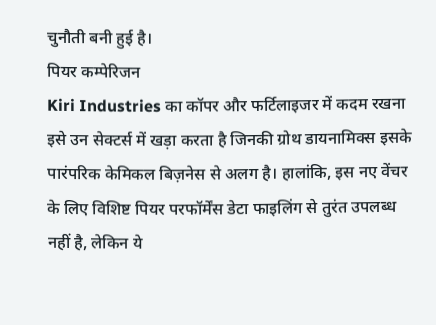चुनौती बनी हुई है।
पियर कम्पेरिजन
Kiri Industries का कॉपर और फर्टिलाइजर में कदम रखना इसे उन सेक्टर्स में खड़ा करता है जिनकी ग्रोथ डायनामिक्स इसके पारंपरिक केमिकल बिज़नेस से अलग है। हालांकि, इस नए वेंचर के लिए विशिष्ट पियर परफॉर्मेंस डेटा फाइलिंग से तुरंत उपलब्ध नहीं है, लेकिन ये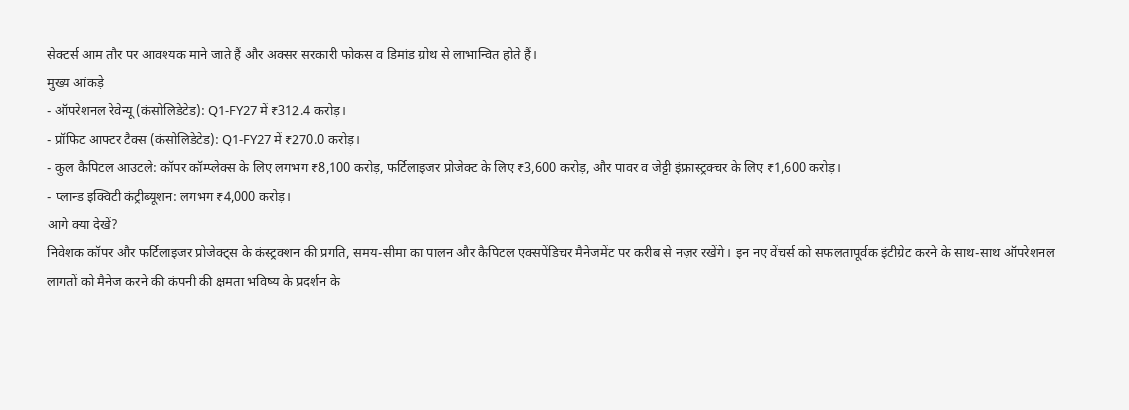सेक्टर्स आम तौर पर आवश्यक माने जाते हैं और अक्सर सरकारी फोकस व डिमांड ग्रोथ से लाभान्वित होते हैं।
मुख्य आंकड़े
- ऑपरेशनल रेवेन्यू (कंसोलिडेटेड): Q1-FY27 में ₹312.4 करोड़।
- प्रॉफिट आफ्टर टैक्स (कंसोलिडेटेड): Q1-FY27 में ₹270.0 करोड़।
- कुल कैपिटल आउटले: कॉपर कॉम्प्लेक्स के लिए लगभग ₹8,100 करोड़, फर्टिलाइजर प्रोजेक्ट के लिए ₹3,600 करोड़, और पावर व जेट्टी इंफ्रास्ट्रक्चर के लिए ₹1,600 करोड़।
- प्लान्ड इक्विटी कंट्रीब्यूशन: लगभग ₹4,000 करोड़।
आगे क्या देखें?
निवेशक कॉपर और फर्टिलाइजर प्रोजेक्ट्स के कंस्ट्रक्शन की प्रगति, समय-सीमा का पालन और कैपिटल एक्सपेंडिचर मैनेजमेंट पर करीब से नज़र रखेंगे। इन नए वेंचर्स को सफलतापूर्वक इंटीग्रेट करने के साथ-साथ ऑपरेशनल लागतों को मैनेज करने की कंपनी की क्षमता भविष्य के प्रदर्शन के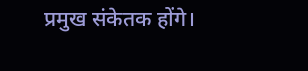प्रमुख संकेतक होंगे।